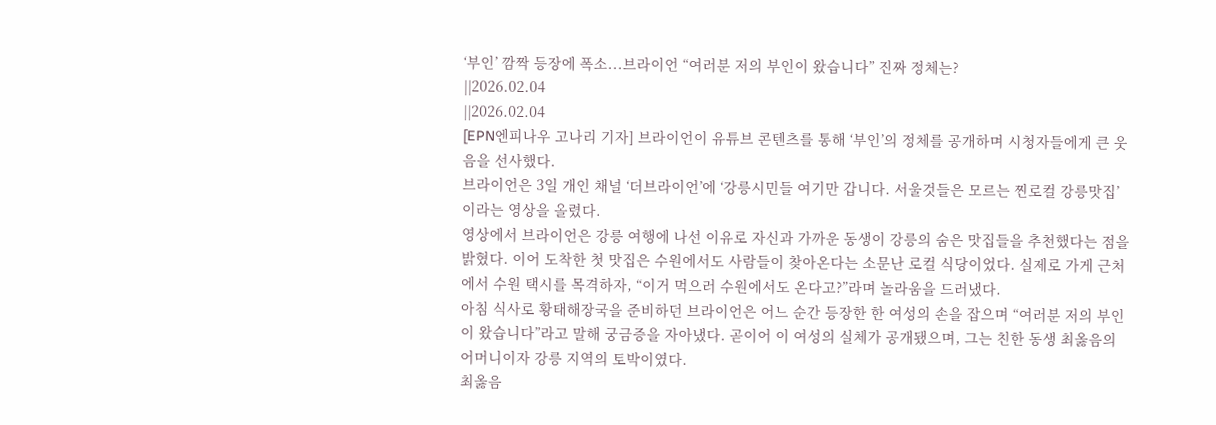‘부인’ 깜짝 등장에 폭소...브라이언 “여러분 저의 부인이 왔습니다” 진짜 정체는?
||2026.02.04
||2026.02.04
[EPN엔피나우 고나리 기자] 브라이언이 유튜브 콘텐츠를 통해 ‘부인’의 정체를 공개하며 시청자들에게 큰 웃음을 선사했다.
브라이언은 3일 개인 채널 ‘더브라이언’에 ‘강릉시민들 여기만 갑니다. 서울것들은 모르는 찐로컬 강릉맛집’이라는 영상을 올렸다.
영상에서 브라이언은 강릉 여행에 나선 이유로 자신과 가까운 동생이 강릉의 숨은 맛집들을 추천했다는 점을 밝혔다. 이어 도착한 첫 맛집은 수원에서도 사람들이 찾아온다는 소문난 로컬 식당이었다. 실제로 가게 근처에서 수원 택시를 목격하자, “이거 먹으러 수원에서도 온다고?”라며 놀라움을 드러냈다.
아침 식사로 황태해장국을 준비하던 브라이언은 어느 순간 등장한 한 여성의 손을 잡으며 “여러분 저의 부인이 왔습니다”라고 말해 궁금증을 자아냈다. 곧이어 이 여성의 실체가 공개됐으며, 그는 친한 동생 최옳음의 어머니이자 강릉 지역의 토박이였다.
최옳음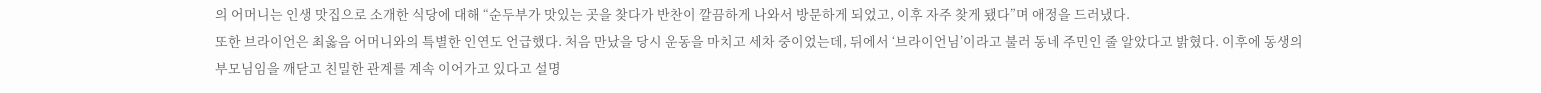의 어머니는 인생 맛집으로 소개한 식당에 대해 “순두부가 맛있는 곳을 찾다가 반찬이 깔끔하게 나와서 방문하게 되었고, 이후 자주 찾게 됐다”며 애정을 드러냈다.
또한 브라이언은 최옳음 어머니와의 특별한 인연도 언급했다. 처음 만났을 당시 운동을 마치고 세차 중이었는데, 뒤에서 ‘브라이언님’이라고 불러 동네 주민인 줄 알았다고 밝혔다. 이후에 동생의 부모님임을 깨닫고 친밀한 관계를 계속 이어가고 있다고 설명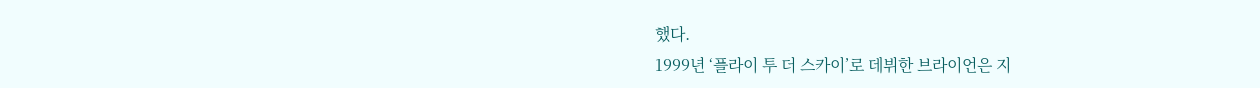했다.
1999년 ‘플라이 투 더 스카이’로 데뷔한 브라이언은 지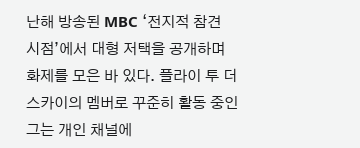난해 방송된 MBC ‘전지적 참견 시점’에서 대형 저택을 공개하며 화제를 모은 바 있다. 플라이 투 더 스카이의 멤버로 꾸준히 활동 중인 그는 개인 채널에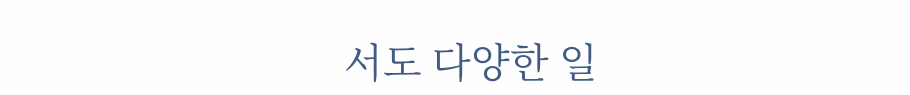서도 다양한 일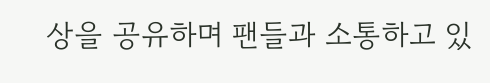상을 공유하며 팬들과 소통하고 있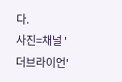다.
사진=채널 '더브라이언'